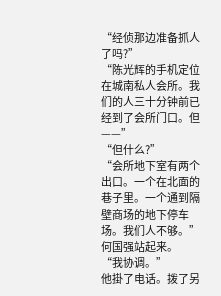“经侦那边准备抓人了吗?”
“陈光辉的手机定位在城南私人会所。我们的人三十分钟前已经到了会所门口。但——”
“但什么?”
“会所地下室有两个出口。一个在北面的巷子里。一个通到隔壁商场的地下停车场。我们人不够。”
何国强站起来。
“我协调。”
他掛了电话。拨了另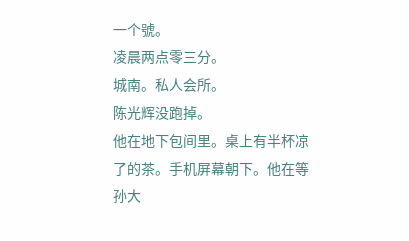一个號。
凌晨两点零三分。
城南。私人会所。
陈光辉没跑掉。
他在地下包间里。桌上有半杯凉了的茶。手机屏幕朝下。他在等孙大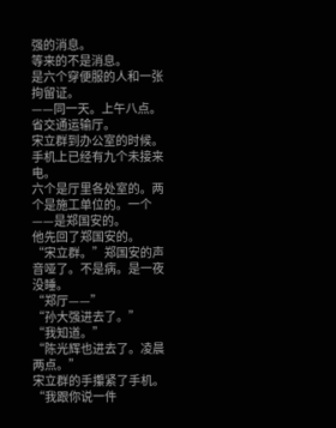强的消息。
等来的不是消息。
是六个穿便服的人和一张拘留证。
——同一天。上午八点。
省交通运输厅。
宋立群到办公室的时候。手机上已经有九个未接来电。
六个是厅里各处室的。两个是施工单位的。一个——是郑国安的。
他先回了郑国安的。
“宋立群。”郑国安的声音哑了。不是病。是一夜没睡。
“郑厅——”
“孙大强进去了。”
“我知道。”
“陈光辉也进去了。凌晨两点。”
宋立群的手攥紧了手机。
“我跟你说一件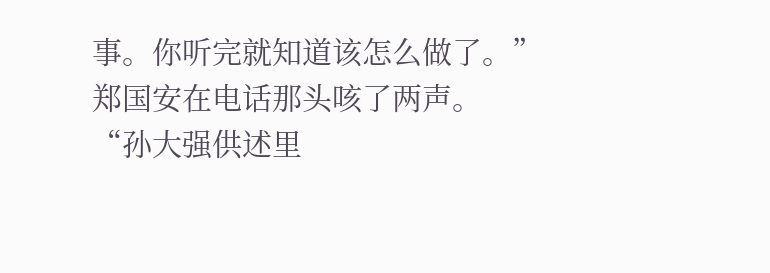事。你听完就知道该怎么做了。”
郑国安在电话那头咳了两声。
“孙大强供述里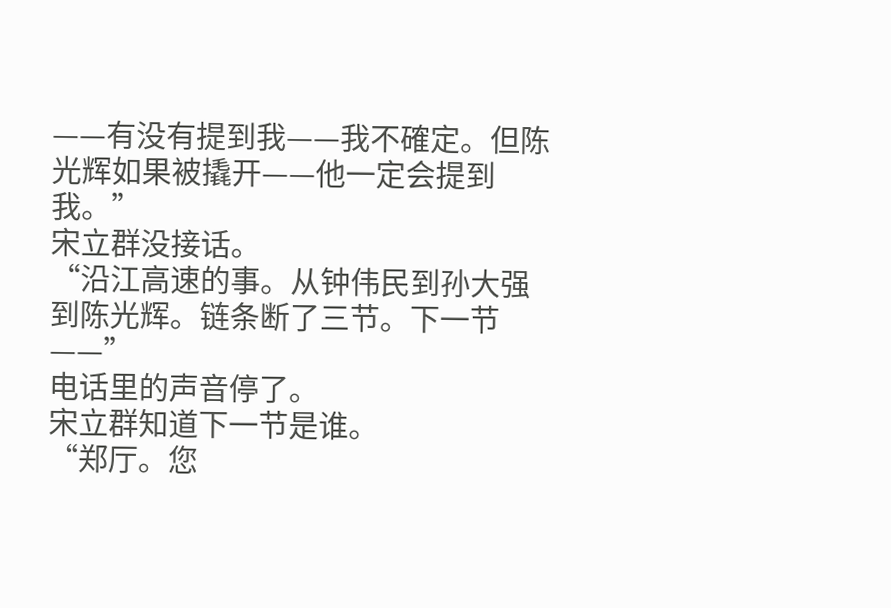——有没有提到我——我不確定。但陈光辉如果被撬开——他一定会提到我。”
宋立群没接话。
“沿江高速的事。从钟伟民到孙大强到陈光辉。链条断了三节。下一节——”
电话里的声音停了。
宋立群知道下一节是谁。
“郑厅。您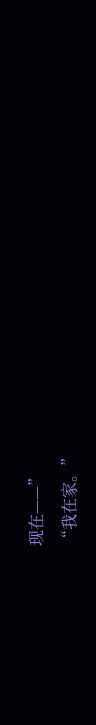现在——”
“我在家。”